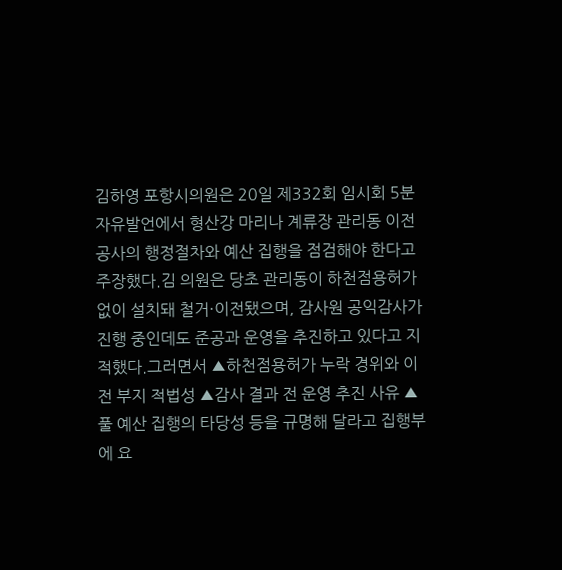김하영 포항시의원은 20일 제332회 임시회 5분 자유발언에서 형산강 마리나 계류장 관리동 이전공사의 행정절차와 예산 집행을 점검해야 한다고 주장했다.김 의원은 당초 관리동이 하천점용허가 없이 설치돼 철거·이전됐으며, 감사원 공익감사가 진행 중인데도 준공과 운영을 추진하고 있다고 지적했다.그러면서 ▲하천점용허가 누락 경위와 이전 부지 적법성 ▲감사 결과 전 운영 추진 사유 ▲풀 예산 집행의 타당성 등을 규명해 달라고 집행부에 요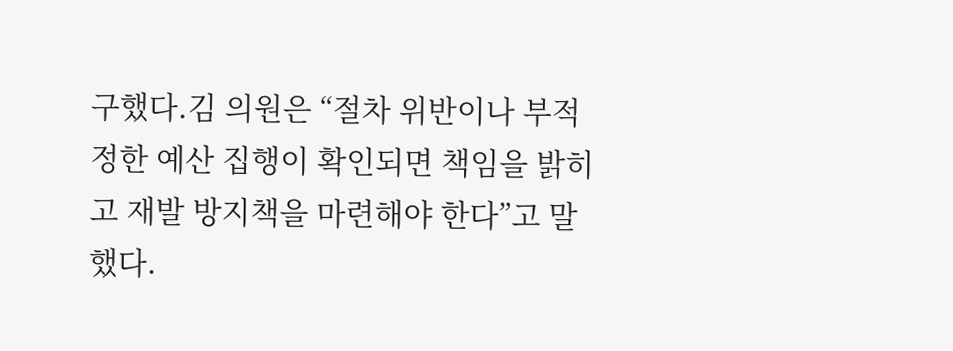구했다.김 의원은 “절차 위반이나 부적정한 예산 집행이 확인되면 책임을 밝히고 재발 방지책을 마련해야 한다”고 말했다.